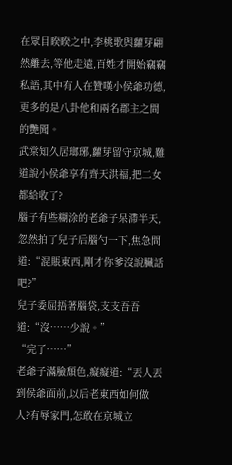在眾目睽睽之中,李桃歌與蘿芽翩然離去,等他走遠,百姓才開始竊竊私語,其中有人在贊嘆小侯爺功德,更多的是八卦他和兩名郡主之間的艷聞。
武棠知久居瑯琊,蘿芽留守京城,難道說小侯爺享有齊天洪福,把二女都給收了?
腦子有些糊涂的老爺子呆滯半天,忽然拍了兒子后腦勺一下,焦急問道:“混賬東西,剛才你爹沒說臟話吧?”
兒子委屈捂著腦袋,支支吾吾道:“沒……少說。”
“完了……”
老爺子滿臉頹色,癡癡道:“丟人丟到侯爺面前,以后老東西如何做人?有辱家門,怎敢在京城立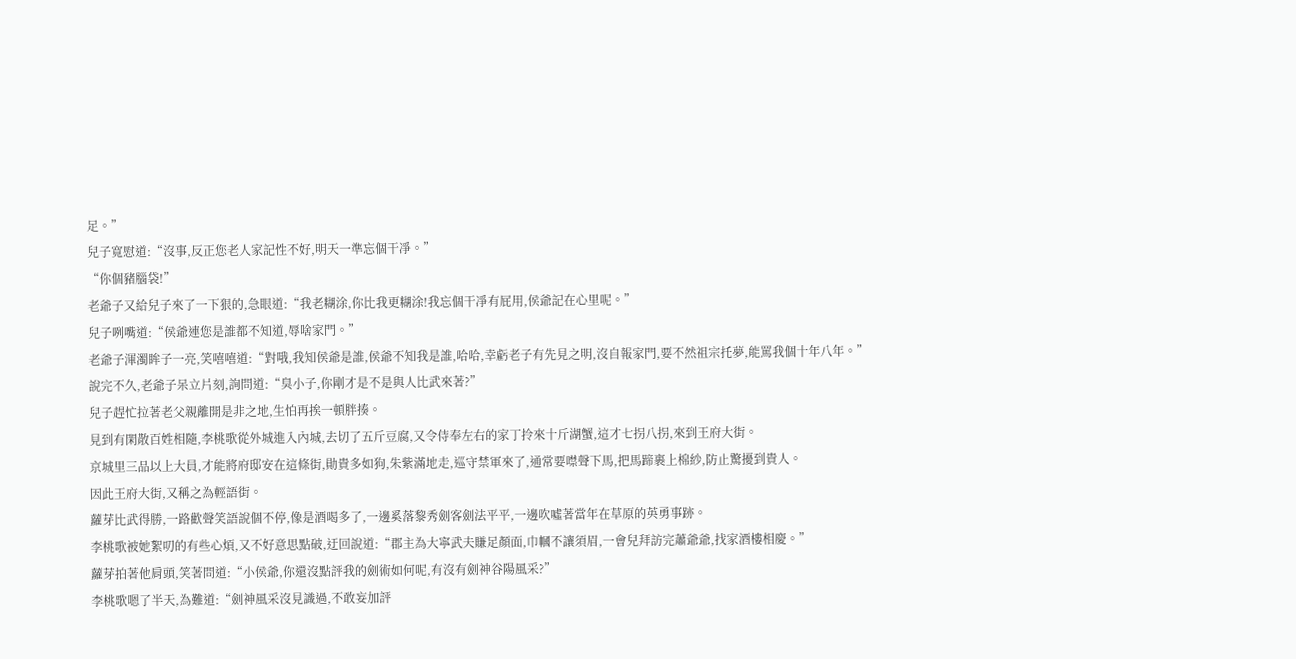足。”
兒子寬慰道:“沒事,反正您老人家記性不好,明天一準忘個干凈。”
“你個豬腦袋!”
老爺子又給兒子來了一下狠的,急眼道:“我老糊涂,你比我更糊涂!我忘個干凈有屁用,侯爺記在心里呢。”
兒子咧嘴道:“侯爺連您是誰都不知道,辱啥家門。”
老爺子渾濁眸子一亮,笑嘻嘻道:“對哦,我知侯爺是誰,侯爺不知我是誰,哈哈,幸虧老子有先見之明,沒自報家門,要不然祖宗托夢,能罵我個十年八年。”
說完不久,老爺子呆立片刻,詢問道:“臭小子,你剛才是不是與人比武來著?”
兒子趕忙拉著老父親離開是非之地,生怕再挨一頓胖揍。
見到有閑散百姓相隨,李桃歌從外城進入內城,去切了五斤豆腐,又令侍奉左右的家丁拎來十斤湖蟹,這才七拐八拐,來到王府大街。
京城里三品以上大員,才能將府邸安在這條街,勛貴多如狗,朱紫滿地走,巡守禁軍來了,通常要噤聲下馬,把馬蹄裹上棉紗,防止驚擾到貴人。
因此王府大街,又稱之為輕語街。
蘿芽比武得勝,一路歡聲笑語說個不停,像是酒喝多了,一邊奚落黎秀劍客劍法平平,一邊吹噓著當年在草原的英勇事跡。
李桃歌被她絮叨的有些心煩,又不好意思點破,迂回說道:“郡主為大寧武夫賺足顏面,巾幗不讓須眉,一會兒拜訪完蕭爺爺,找家酒樓相慶。”
蘿芽拍著他肩頭,笑著問道:“小侯爺,你還沒點評我的劍術如何呢,有沒有劍神谷陽風采?”
李桃歌嗯了半天,為難道:“劍神風采沒見識過,不敢妄加評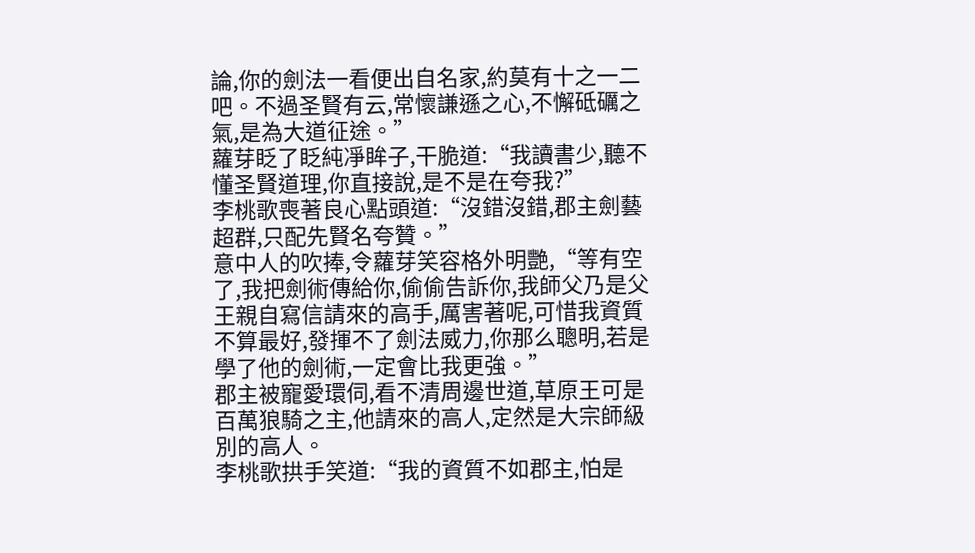論,你的劍法一看便出自名家,約莫有十之一二吧。不過圣賢有云,常懷謙遜之心,不懈砥礪之氣,是為大道征途。”
蘿芽眨了眨純凈眸子,干脆道:“我讀書少,聽不懂圣賢道理,你直接說,是不是在夸我?”
李桃歌喪著良心點頭道:“沒錯沒錯,郡主劍藝超群,只配先賢名夸贊。”
意中人的吹捧,令蘿芽笑容格外明艷,“等有空了,我把劍術傳給你,偷偷告訴你,我師父乃是父王親自寫信請來的高手,厲害著呢,可惜我資質不算最好,發揮不了劍法威力,你那么聰明,若是學了他的劍術,一定會比我更強。”
郡主被寵愛環伺,看不清周邊世道,草原王可是百萬狼騎之主,他請來的高人,定然是大宗師級別的高人。
李桃歌拱手笑道:“我的資質不如郡主,怕是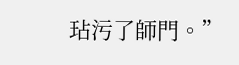玷污了師門。”